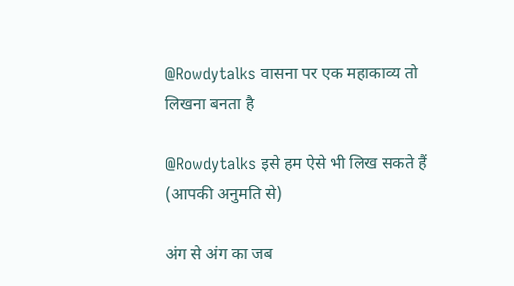@Rowdytalks वासना पर एक महाकाव्य तो लिखना बनता है

@Rowdytalks इसे हम ऐसे भी लिख सकते हैं (आपकी अनुमति से)

अंग से अंग का जब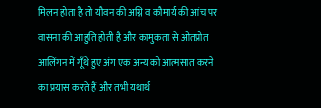मिलन होता है तो यौवन की अग्नि व कौमार्य की आंच पर वासना की आहुति होती है और कामुकता से ओतप्रोत आलिंगन में गूँथे हुए अंग एक अन्य को आत्मसात करने का प्रयास करते हैं और तभी यथार्थ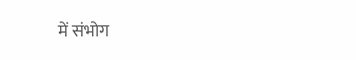में संभोग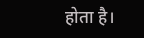होता है।